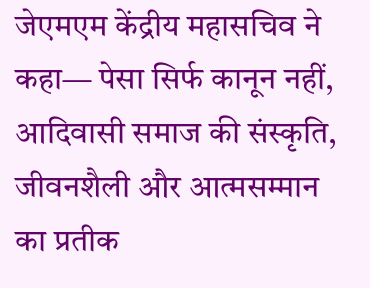जेएमएम केंद्रीय महासचिव ने कहा— पेसा सिर्फ कानून नहीं, आदिवासी समाज की संस्कृति, जीवनशैली और आत्मसम्मान का प्रतीक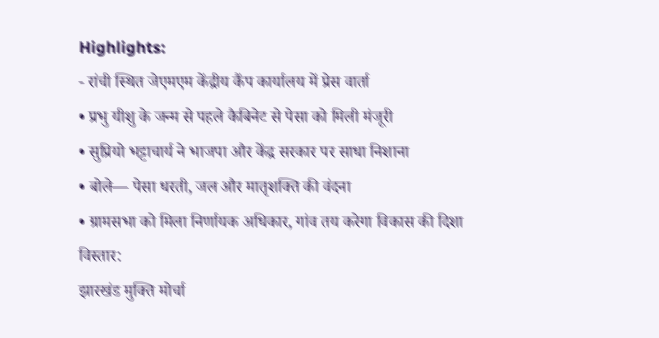Highlights:
- रांची स्थित जेएमएम केंद्रीय कैंप कार्यालय में प्रेस वार्ता
• प्रभु यीशु के जन्म से पहले कैबिनेट से पेसा को मिली मंजूरी
• सुप्रियो भट्टाचार्य ने भाजपा और केंद्र सरकार पर साधा निशाना
• बोले— पेसा धरती, जल और मातृशक्ति की वंदना
• ग्रामसभा को मिला निर्णायक अधिकार, गांव तय करेगा विकास की दिशा
विस्तार:
झारखंड मुक्ति मोर्चा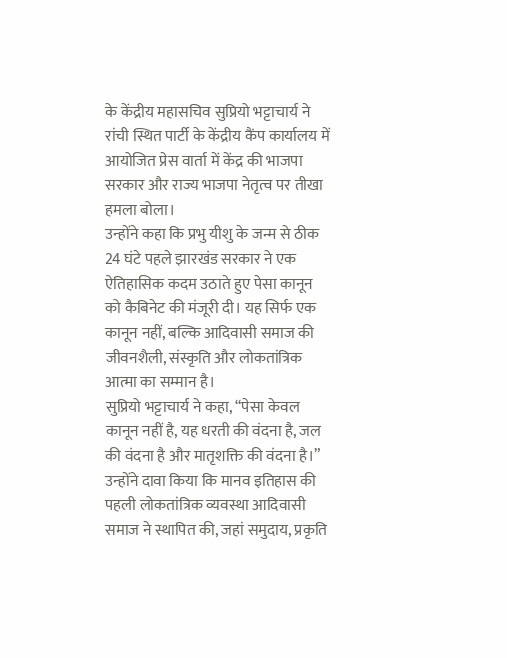के केंद्रीय महासचिव सुप्रियो भट्टाचार्य ने रांची स्थित पार्टी के केंद्रीय कैंप कार्यालय में आयोजित प्रेस वार्ता में केंद्र की भाजपा सरकार और राज्य भाजपा नेतृत्व पर तीखा हमला बोला।
उन्होंने कहा कि प्रभु यीशु के जन्म से ठीक 24 घंटे पहले झारखंड सरकार ने एक ऐतिहासिक कदम उठाते हुए पेसा कानून को कैबिनेट की मंजूरी दी। यह सिर्फ एक कानून नहीं, बल्कि आदिवासी समाज की जीवनशैली, संस्कृति और लोकतांत्रिक आत्मा का सम्मान है।
सुप्रियो भट्टाचार्य ने कहा, “पेसा केवल कानून नहीं है, यह धरती की वंदना है, जल की वंदना है और मातृशक्ति की वंदना है।” उन्होंने दावा किया कि मानव इतिहास की पहली लोकतांत्रिक व्यवस्था आदिवासी समाज ने स्थापित की, जहां समुदाय, प्रकृति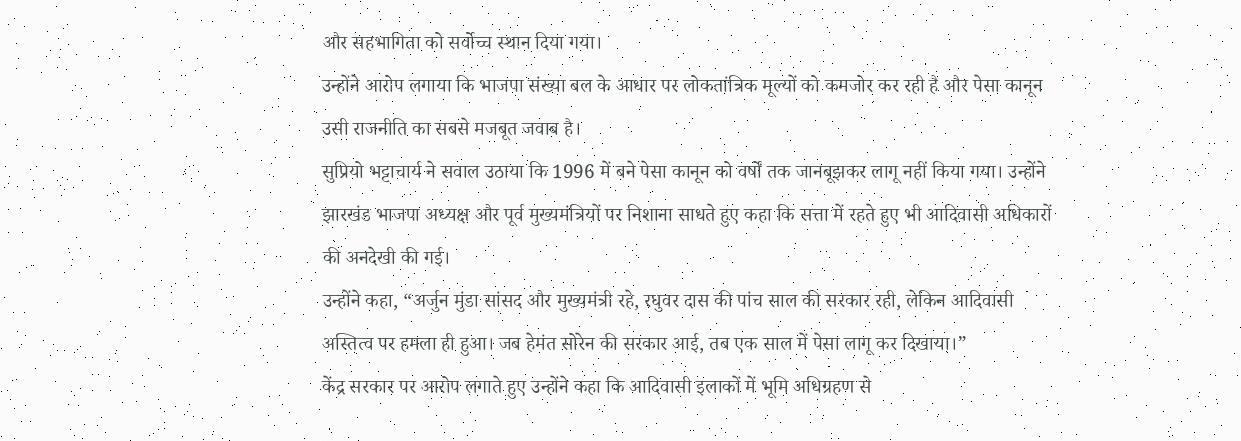और सहभागिता को सर्वोच्च स्थान दिया गया।
उन्होंने आरोप लगाया कि भाजपा संख्या बल के आधार पर लोकतांत्रिक मूल्यों को कमजोर कर रही है और पेसा कानून उसी राजनीति का सबसे मजबूत जवाब है।
सुप्रियो भट्टाचार्य ने सवाल उठाया कि 1996 में बने पेसा कानून को वर्षों तक जानबूझकर लागू नहीं किया गया। उन्होंने झारखंड भाजपा अध्यक्ष और पूर्व मुख्यमंत्रियों पर निशाना साधते हुए कहा कि सत्ता में रहते हुए भी आदिवासी अधिकारों की अनदेखी की गई।
उन्होंने कहा, “अर्जुन मुंडा सांसद और मुख्यमंत्री रहे, रघुवर दास की पांच साल की सरकार रही, लेकिन आदिवासी अस्तित्व पर हमला ही हुआ। जब हेमंत सोरेन की सरकार आई, तब एक साल में पेसा लागू कर दिखाया।”
केंद्र सरकार पर आरोप लगाते हुए उन्होंने कहा कि आदिवासी इलाकों में भूमि अधिग्रहण से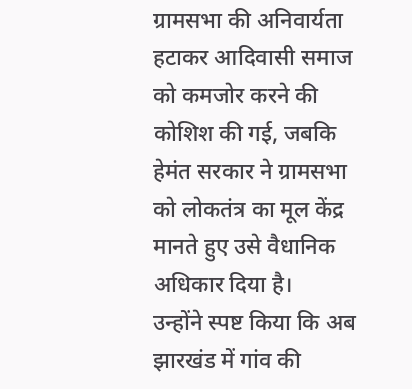ग्रामसभा की अनिवार्यता हटाकर आदिवासी समाज को कमजोर करने की कोशिश की गई, जबकि हेमंत सरकार ने ग्रामसभा को लोकतंत्र का मूल केंद्र मानते हुए उसे वैधानिक अधिकार दिया है।
उन्होंने स्पष्ट किया कि अब झारखंड में गांव की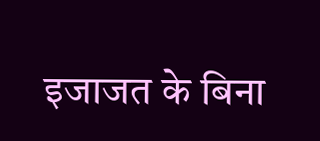इजाजत के बिना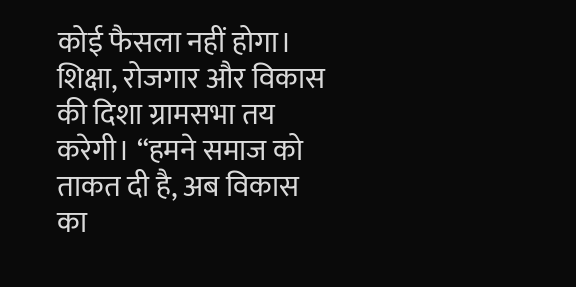कोई फैसला नहीं होगा। शिक्षा, रोजगार और विकास की दिशा ग्रामसभा तय करेगी। “हमने समाज को ताकत दी है, अब विकास का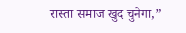रास्ता समाज खुद चुनेगा,”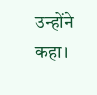उन्होंने कहा।